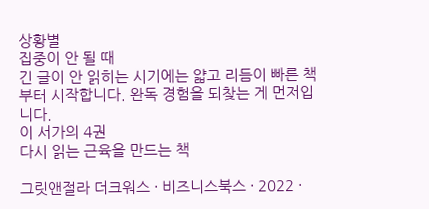상황별
집중이 안 될 때
긴 글이 안 읽히는 시기에는 얇고 리듬이 빠른 책부터 시작합니다. 완독 경험을 되찾는 게 먼저입니다.
이 서가의 4권
다시 읽는 근육을 만드는 책

그릿앤절라 더크워스 · 비즈니스북스 · 2022 ·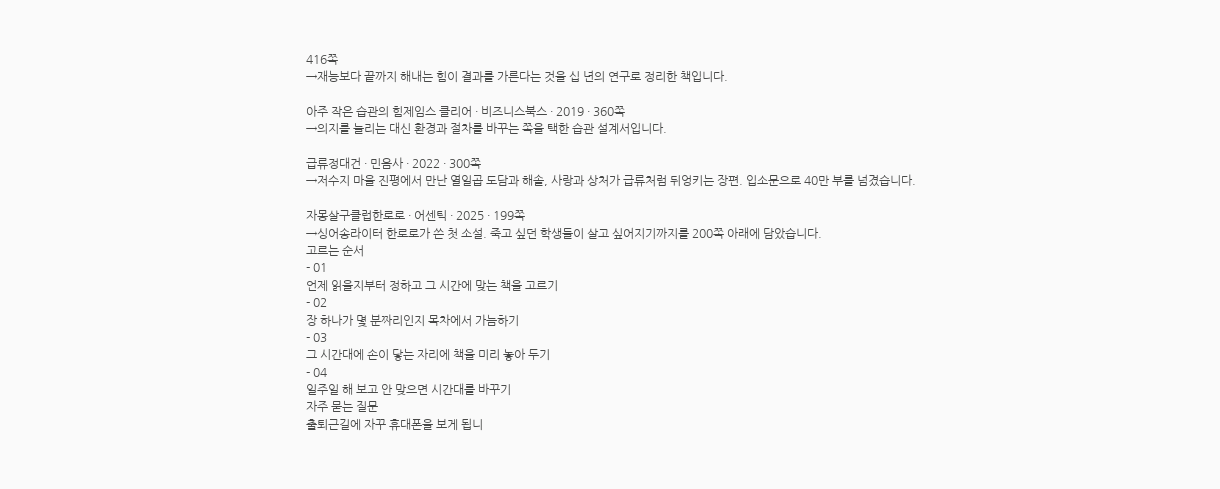416쪽
→재능보다 끝까지 해내는 힘이 결과를 가른다는 것을 십 년의 연구로 정리한 책입니다.

아주 작은 습관의 힘제임스 클리어 · 비즈니스북스 · 2019 · 360쪽
→의지를 늘리는 대신 환경과 절차를 바꾸는 쪽을 택한 습관 설계서입니다.

급류정대건 · 민음사 · 2022 · 300쪽
→저수지 마을 진평에서 만난 열일곱 도담과 해솔, 사랑과 상처가 급류처럼 뒤엉키는 장편. 입소문으로 40만 부를 넘겼습니다.

자몽살구클럽한로로 · 어센틱 · 2025 · 199쪽
→싱어송라이터 한로로가 쓴 첫 소설. 죽고 싶던 학생들이 살고 싶어지기까지를 200쪽 아래에 담았습니다.
고르는 순서
- 01
언제 읽을지부터 정하고 그 시간에 맞는 책을 고르기
- 02
장 하나가 몇 분짜리인지 목차에서 가늠하기
- 03
그 시간대에 손이 닿는 자리에 책을 미리 놓아 두기
- 04
일주일 해 보고 안 맞으면 시간대를 바꾸기
자주 묻는 질문
출퇴근길에 자꾸 휴대폰을 보게 됩니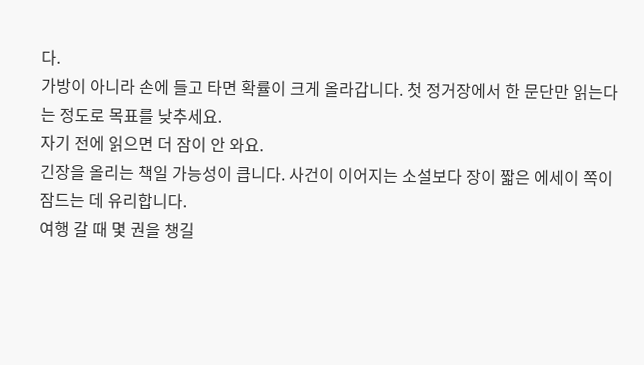다.
가방이 아니라 손에 들고 타면 확률이 크게 올라갑니다. 첫 정거장에서 한 문단만 읽는다는 정도로 목표를 낮추세요.
자기 전에 읽으면 더 잠이 안 와요.
긴장을 올리는 책일 가능성이 큽니다. 사건이 이어지는 소설보다 장이 짧은 에세이 쪽이 잠드는 데 유리합니다.
여행 갈 때 몇 권을 챙길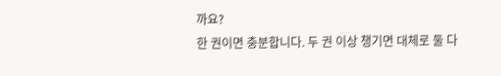까요?
한 권이면 충분합니다. 두 권 이상 챙기면 대체로 둘 다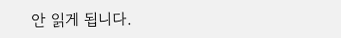안 읽게 됩니다.